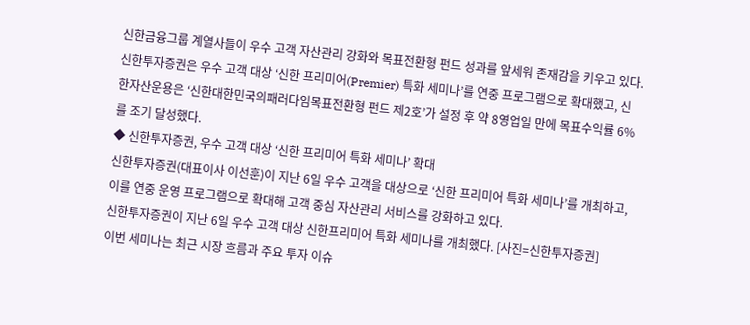신한금융그룹 계열사들이 우수 고객 자산관리 강화와 목표전환형 펀드 성과를 앞세워 존재감을 키우고 있다. 신한투자증권은 우수 고객 대상 ‘신한 프리미어(Premier) 특화 세미나’를 연중 프로그램으로 확대했고, 신한자산운용은 ‘신한대한민국의패러다임목표전환형 펀드 제2호’가 설정 후 약 8영업일 만에 목표수익률 6%를 조기 달성했다.
◆ 신한투자증권, 우수 고객 대상 ‘신한 프리미어 특화 세미나’ 확대
신한투자증권(대표이사 이선훈)이 지난 6일 우수 고객을 대상으로 ‘신한 프리미어 특화 세미나’를 개최하고, 이를 연중 운영 프로그램으로 확대해 고객 중심 자산관리 서비스를 강화하고 있다.
신한투자증권이 지난 6일 우수 고객 대상 신한프리미어 특화 세미나를 개최했다. [사진=신한투자증권]
이번 세미나는 최근 시장 흐름과 주요 투자 이슈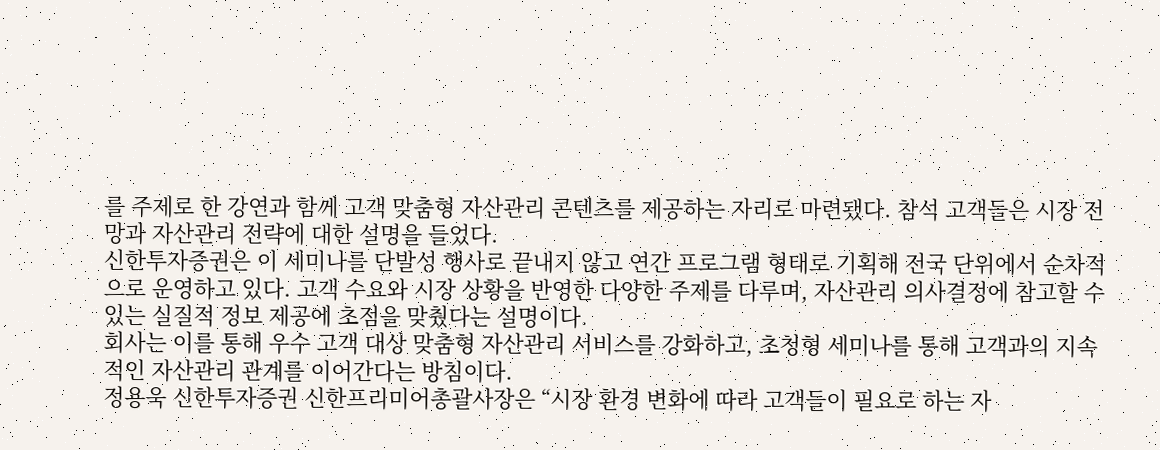를 주제로 한 강연과 함께 고객 맞춤형 자산관리 콘텐츠를 제공하는 자리로 마련됐다. 참석 고객들은 시장 전망과 자산관리 전략에 대한 설명을 들었다.
신한투자증권은 이 세미나를 단발성 행사로 끝내지 않고 연간 프로그램 형태로 기획해 전국 단위에서 순차적으로 운영하고 있다. 고객 수요와 시장 상황을 반영한 다양한 주제를 다루며, 자산관리 의사결정에 참고할 수 있는 실질적 정보 제공에 초점을 맞췄다는 설명이다.
회사는 이를 통해 우수 고객 대상 맞춤형 자산관리 서비스를 강화하고, 초청형 세미나를 통해 고객과의 지속적인 자산관리 관계를 이어간다는 방침이다.
정용욱 신한투자증권 신한프리미어총괄사장은 “시장 환경 변화에 따라 고객들이 필요로 하는 자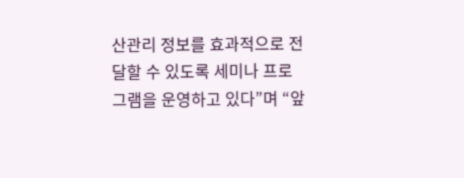산관리 정보를 효과적으로 전달할 수 있도록 세미나 프로그램을 운영하고 있다”며 “앞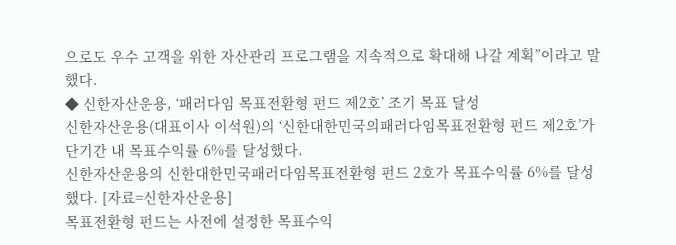으로도 우수 고객을 위한 자산관리 프로그램을 지속적으로 확대해 나갈 계획”이라고 말했다.
◆ 신한자산운용, ‘패러다임 목표전환형 펀드 제2호’ 조기 목표 달성
신한자산운용(대표이사 이석원)의 ‘신한대한민국의패러다임목표전환형 펀드 제2호’가 단기간 내 목표수익률 6%를 달성했다.
신한자산운용의 신한대한민국패러다임목표전환형 펀드 2호가 목표수익률 6%를 달성했다. [자료=신한자산운용]
목표전환형 펀드는 사전에 설정한 목표수익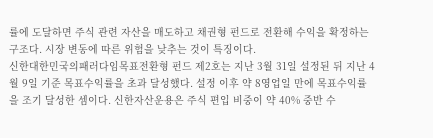률에 도달하면 주식 관련 자산을 매도하고 채권형 펀드로 전환해 수익을 확정하는 구조다. 시장 변동에 따른 위험을 낮추는 것이 특징이다.
신한대한민국의패러다임목표전환형 펀드 제2호는 지난 3월 31일 설정된 뒤 지난 4월 9일 기준 목표수익률을 초과 달성했다. 설정 이후 약 8영업일 만에 목표수익률을 조기 달성한 셈이다. 신한자산운용은 주식 편입 비중이 약 40% 중반 수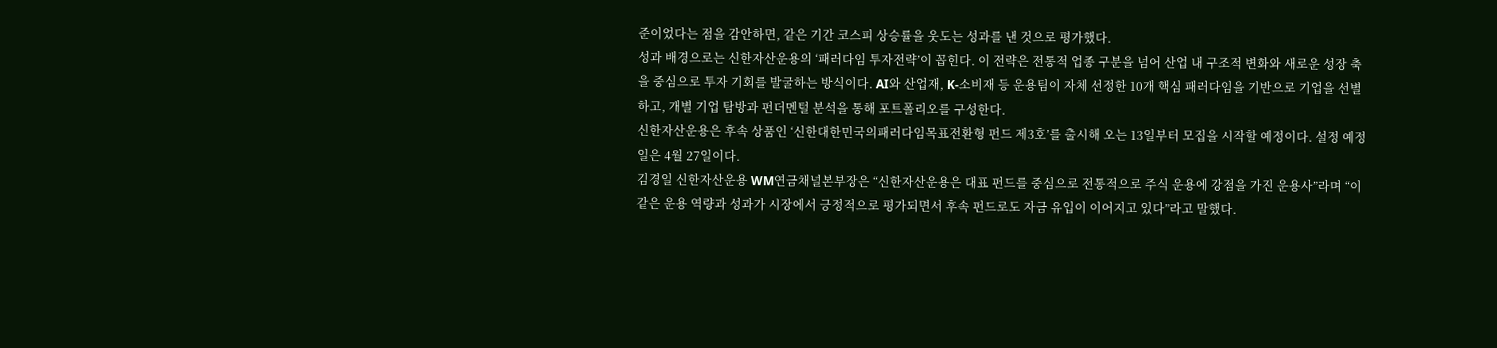준이었다는 점을 감안하면, 같은 기간 코스피 상승률을 웃도는 성과를 낸 것으로 평가했다.
성과 배경으로는 신한자산운용의 ‘패러다임 투자전략’이 꼽힌다. 이 전략은 전통적 업종 구분을 넘어 산업 내 구조적 변화와 새로운 성장 축을 중심으로 투자 기회를 발굴하는 방식이다. AI와 산업재, K-소비재 등 운용팀이 자체 선정한 10개 핵심 패러다임을 기반으로 기업을 선별하고, 개별 기업 탐방과 펀더멘털 분석을 통해 포트폴리오를 구성한다.
신한자산운용은 후속 상품인 ‘신한대한민국의패러다임목표전환형 펀드 제3호’를 출시해 오는 13일부터 모집을 시작할 예정이다. 설정 예정일은 4월 27일이다.
김경일 신한자산운용 WM연금채널본부장은 “신한자산운용은 대표 펀드를 중심으로 전통적으로 주식 운용에 강점을 가진 운용사”라며 “이 같은 운용 역량과 성과가 시장에서 긍정적으로 평가되면서 후속 펀드로도 자금 유입이 이어지고 있다”라고 말했다.